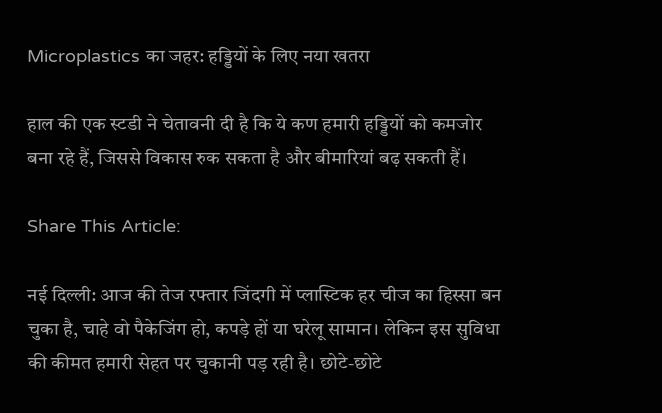Microplastics का जहर: हड्डियों के लिए नया खतरा

हाल की एक स्टडी ने चेतावनी दी है कि ये कण हमारी हड्डियों को कमजोर बना रहे हैं, जिससे विकास रुक सकता है और बीमारियां बढ़ सकती हैं।

Share This Article:

नई दिल्ली: आज की तेज रफ्तार जिंदगी में प्लास्टिक हर चीज का हिस्सा बन चुका है, चाहे वो पैकेजिंग हो, कपड़े हों या घरेलू सामान। लेकिन इस सुविधा की कीमत हमारी सेहत पर चुकानी पड़ रही है। छोटे-छोटे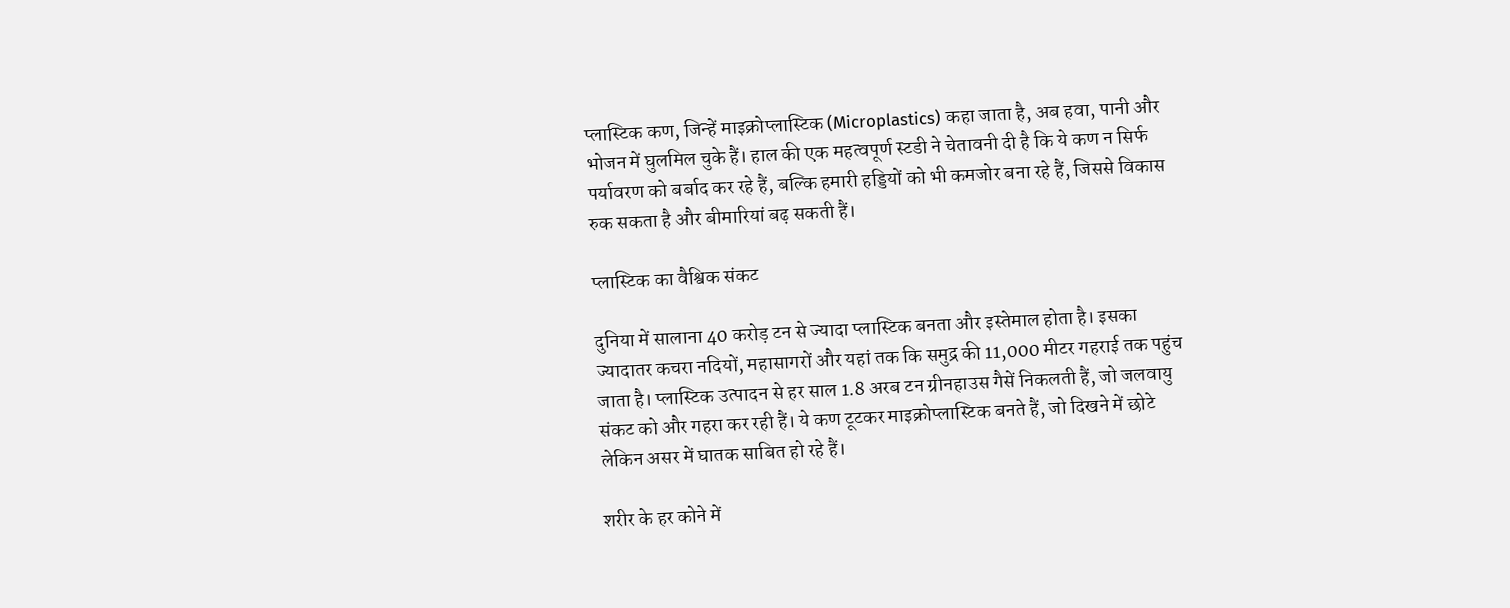प्लास्टिक कण, जिन्हें माइक्रोप्लास्टिक (Microplastics) कहा जाता है, अब हवा, पानी और भोजन में घुलमिल चुके हैं। हाल की एक महत्वपूर्ण स्टडी ने चेतावनी दी है कि ये कण न सिर्फ पर्यावरण को बर्बाद कर रहे हैं, बल्कि हमारी हड्डियों को भी कमजोर बना रहे हैं, जिससे विकास रुक सकता है और बीमारियां बढ़ सकती हैं।

प्लास्टिक का वैश्विक संकट

दुनिया में सालाना 40 करोड़ टन से ज्यादा प्लास्टिक बनता और इस्तेमाल होता है। इसका ज्यादातर कचरा नदियों, महासागरों और यहां तक कि समुद्र की 11,000 मीटर गहराई तक पहुंच जाता है। प्लास्टिक उत्पादन से हर साल 1.8 अरब टन ग्रीनहाउस गैसें निकलती हैं, जो जलवायु संकट को और गहरा कर रही हैं। ये कण टूटकर माइक्रोप्लास्टिक बनते हैं, जो दिखने में छोटे लेकिन असर में घातक साबित हो रहे हैं।

शरीर के हर कोने में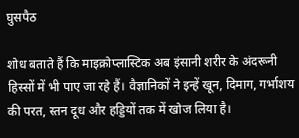घुसपैठ

शोध बताते हैं कि माइक्रोप्लास्टिक अब इंसानी शरीर के अंदरूनी हिस्सों में भी पाए जा रहे हैं। वैज्ञानिकों ने इन्हें खून, दिमाग, गर्भाशय की परत, स्तन दूध और हड्डियों तक में खोज लिया है।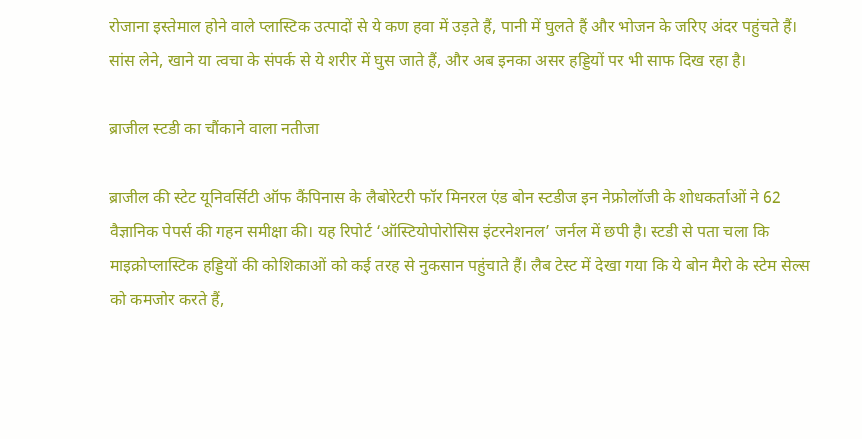रोजाना इस्तेमाल होने वाले प्लास्टिक उत्पादों से ये कण हवा में उड़ते हैं, पानी में घुलते हैं और भोजन के जरिए अंदर पहुंचते हैं। सांस लेने, खाने या त्वचा के संपर्क से ये शरीर में घुस जाते हैं, और अब इनका असर हड्डियों पर भी साफ दिख रहा है।

ब्राजील स्टडी का चौंकाने वाला नतीजा

ब्राजील की स्टेट यूनिवर्सिटी ऑफ कैंपिनास के लैबोरेटरी फॉर मिनरल एंड बोन स्टडीज इन नेफ्रोलॉजी के शोधकर्ताओं ने 62 वैज्ञानिक पेपर्स की गहन समीक्षा की। यह रिपोर्ट ‘ऑस्टियोपोरोसिस इंटरनेशनल’ जर्नल में छपी है। स्टडी से पता चला कि माइक्रोप्लास्टिक हड्डियों की कोशिकाओं को कई तरह से नुकसान पहुंचाते हैं। लैब टेस्ट में देखा गया कि ये बोन मैरो के स्टेम सेल्स को कमजोर करते हैं,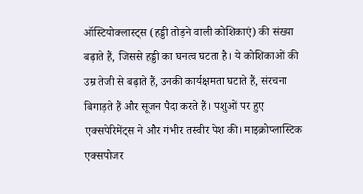ऑस्टियोक्लास्ट्स (हड्डी तोड़ने वाली कोशिकाएं) की संख्या बढ़ाते हैं, जिससे हड्डी का घनत्व घटता है। ये कोशिकाओं की उम्र तेजी से बढ़ाते हैं, उनकी कार्यक्षमता घटाते हैं, संरचना बिगाड़ते हैं और सूजन पैदा करते हैं। पशुओं पर हुए एक्सपेरिमेंट्स ने और गंभीर तस्वीर पेश की। माइक्रोप्लास्टिक एक्सपोजर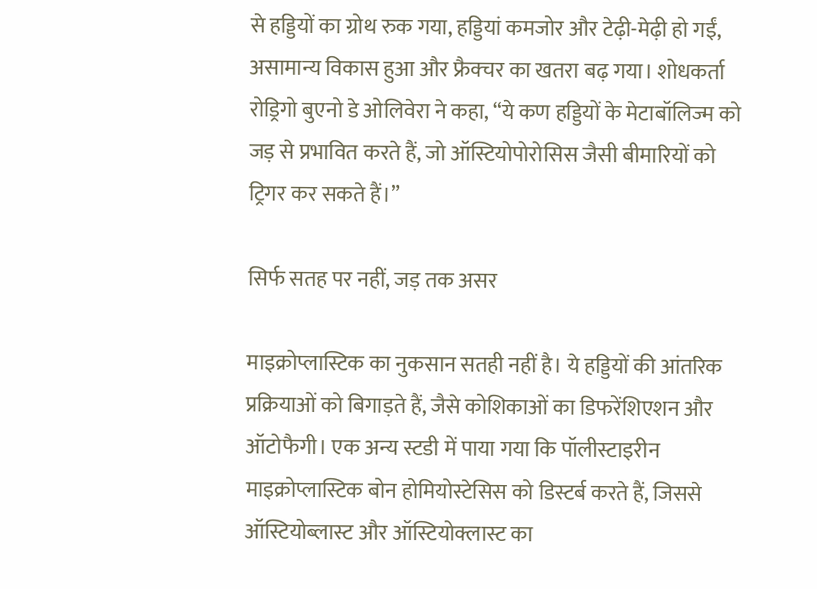से हड्डियों का ग्रोथ रुक गया, हड्डियां कमजोर और टेढ़ी-मेढ़ी हो गईं, असामान्य विकास हुआ और फ्रैक्चर का खतरा बढ़ गया। शोधकर्ता रोड्रिगो बुएनो डे ओलिवेरा ने कहा, “ये कण हड्डियों के मेटाबॉलिज्म को जड़ से प्रभावित करते हैं, जो ऑस्टियोपोरोसिस जैसी बीमारियों को ट्रिगर कर सकते हैं।”

सिर्फ सतह पर नहीं, जड़ तक असर

माइक्रोप्लास्टिक का नुकसान सतही नहीं है। ये हड्डियों की आंतरिक प्रक्रियाओं को बिगाड़ते हैं, जैसे कोशिकाओं का डिफरेंशिएशन और ऑटोफैगी। एक अन्य स्टडी में पाया गया कि पॉलीस्टाइरीन माइक्रोप्लास्टिक बोन होमियोस्टेसिस को डिस्टर्ब करते हैं, जिससे ऑस्टियोब्लास्ट और ऑस्टियोक्लास्ट का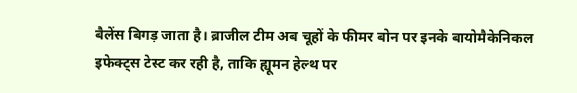बैलेंस बिगड़ जाता है। ब्राजील टीम अब चूहों के फीमर बोन पर इनके बायोमैकेनिकल इफेक्ट्स टेस्ट कर रही है, ताकि ह्यूमन हेल्थ पर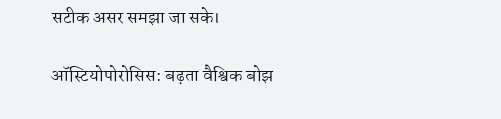सटीक असर समझा जा सके।

ऑस्टियोपोरोसिस: बढ़ता वैश्विक बोझ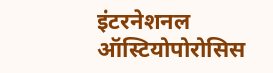इंटरनेशनल ऑस्टियोपोरोसिस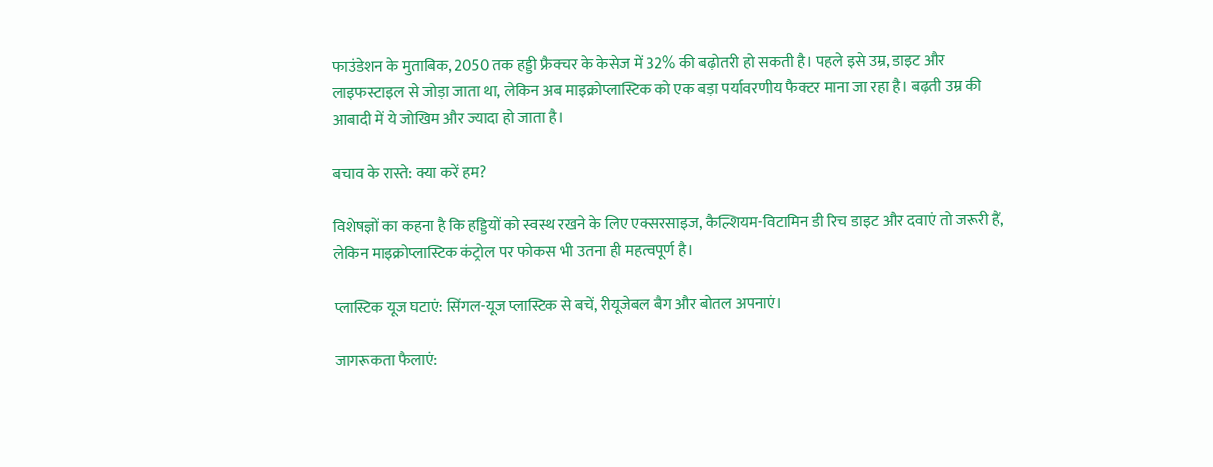फाउंडेशन के मुताबिक, 2050 तक हड्डी फ्रैक्चर के केसेज में 32% की बढ़ोतरी हो सकती है। पहले इसे उम्र, डाइट और लाइफस्टाइल से जोड़ा जाता था, लेकिन अब माइक्रोप्लास्टिक को एक बड़ा पर्यावरणीय फैक्टर माना जा रहा है। बढ़ती उम्र की आबादी में ये जोखिम और ज्यादा हो जाता है।

बचाव के रास्ते: क्या करें हम?

विशेषज्ञों का कहना है कि हड्डियों को स्वस्थ रखने के लिए एक्सरसाइज, कैल्शियम-विटामिन डी रिच डाइट और दवाएं तो जरूरी हैं, लेकिन माइक्रोप्लास्टिक कंट्रोल पर फोकस भी उतना ही महत्वपूर्ण है।

प्लास्टिक यूज घटाएं: सिंगल-यूज प्लास्टिक से बचें, रीयूजेबल बैग और बोतल अपनाएं।

जागरूकता फैलाएं: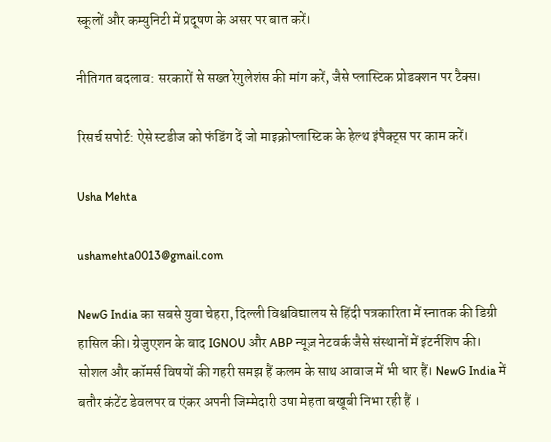स्कूलों और कम्युनिटी में प्रदूषण के असर पर बात करें।

नीतिगत बदलाव: सरकारों से सख्त रेगुलेशंस की मांग करें, जैसे प्लास्टिक प्रोडक्शन पर टैक्स।

रिसर्च सपोर्ट: ऐसे स्टडीज को फंडिंग दें जो माइक्रोप्लास्टिक के हेल्थ इंपैक्ट्स पर काम करें।

Usha Mehta

ushamehta0013@gmail.com

NewG India का सबसे युवा चेहरा, दिल्ली विश्वविद्यालय से हिंदी पत्रकारिता में स्नातक की डिग्री हासिल की। ग्रेजुएशन के बाद IGNOU और ABP न्यूज़ नेटवर्क जैसे संस्थानों में इंटर्नशिप की। सोशल और कॉमर्स विषयों की गहरी समझ हैं कलम के साथ आवाज में भी धार हैं। NewG India में बतौर कंटेंट डेवलपर व एंकर अपनी जिम्मेदारी उषा मेहता बखूबी निभा रही हैं ।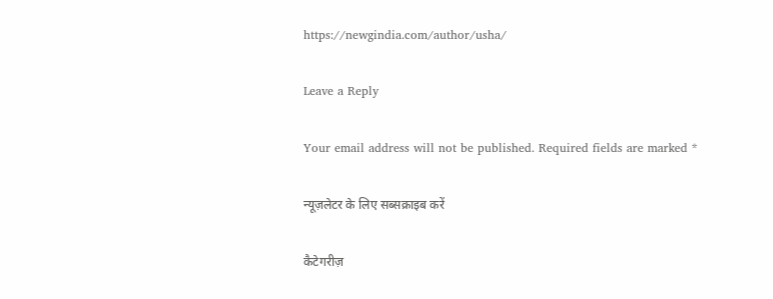https://newgindia.com/author/usha/

Leave a Reply

Your email address will not be published. Required fields are marked *

न्यूज़लेटर के लिए सब्सक्राइब करें

कैटेगरीज़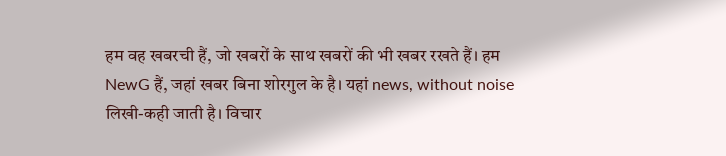हम वह खबरची हैं, जो खबरों के साथ खबरों की भी खबर रखते हैं। हम NewG हैं, जहां खबर बिना शोरगुल के है। यहां news, without noise लिखी-कही जाती है। विचार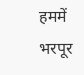हममें भरपूर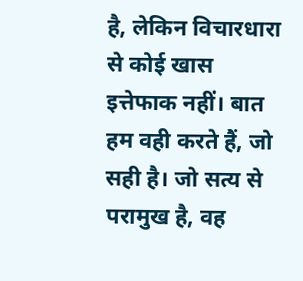है, लेकिन विचारधारा से कोई खास इत्तेफाक नहीं। बात हम वही करते हैं, जो सही है। जो सत्य से परामुख है, वह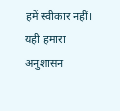हमें स्वीकार नहीं। यही हमारा अनुशासन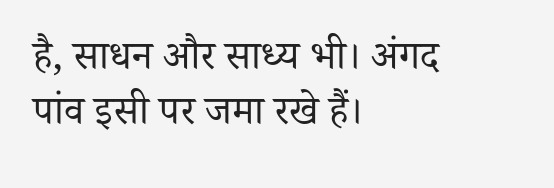है, साधन और साध्य भी। अंगद पांव इसी पर जमा रखे हैं।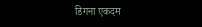डिगना एकदम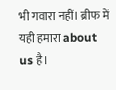भी गवारा नहीं। ब्रीफ में यही हमारा about us है।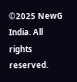©2025 NewG India. All rights reserved.